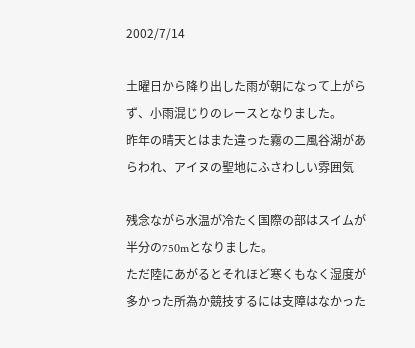2002/7/14

土曜日から降り出した雨が朝になって上がらず、小雨混じりのレースとなりました。
昨年の晴天とはまた違った霧の二風谷湖があらわれ、アイヌの聖地にふさわしい雰囲気

残念ながら水温が冷たく国際の部はスイムが半分の750mとなりました。
ただ陸にあがるとそれほど寒くもなく湿度が多かった所為か競技するには支障はなかった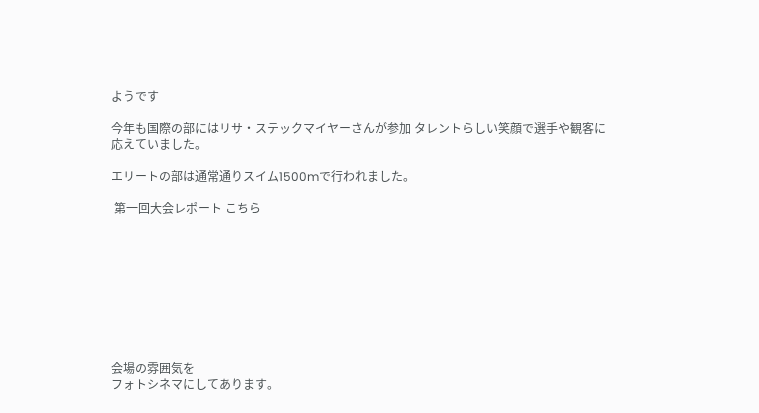ようです

今年も国際の部にはリサ・ステックマイヤーさんが参加 タレントらしい笑顔で選手や観客に
応えていました。

エリートの部は通常通りスイム1500mで行われました。

 第一回大会レポート こちら









会場の雰囲気を
フォトシネマにしてあります。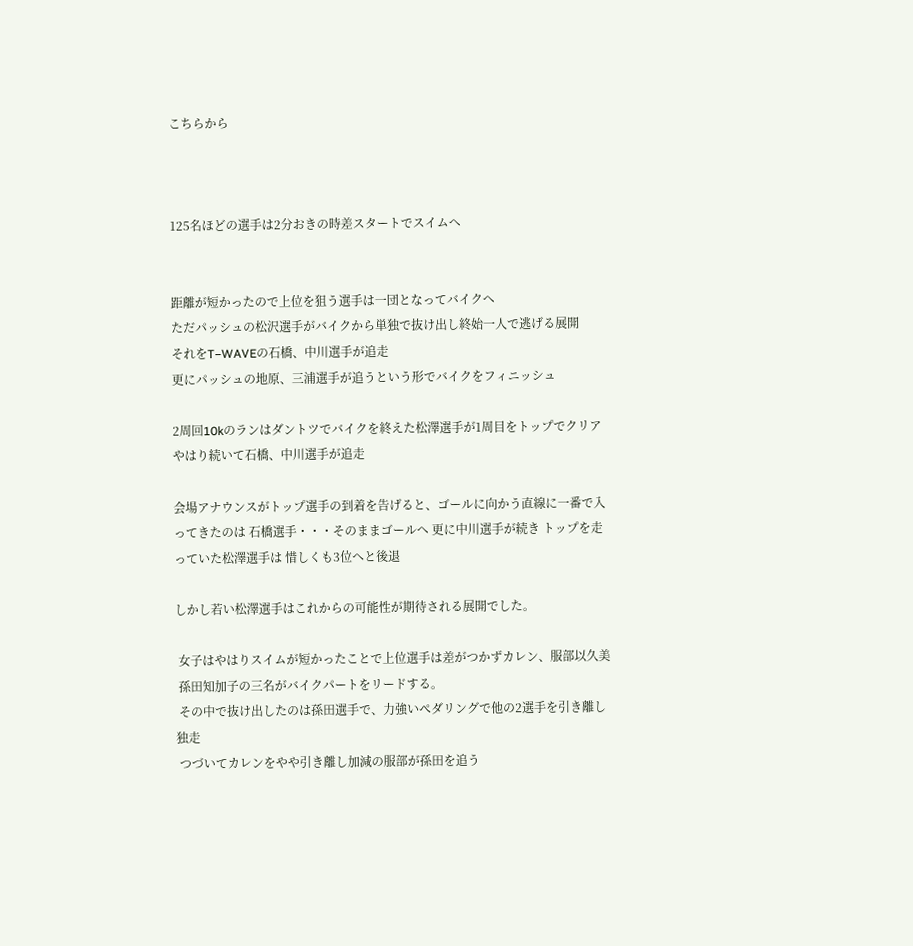こちらから



125名ほどの選手は2分おきの時差スタートでスイムへ


距離が短かったので上位を狙う選手は一団となってバイクへ
ただパッシュの松沢選手がバイクから単独で抜け出し終始一人で逃げる展開
それをT−WAVEの石橋、中川選手が追走
更にパッシュの地原、三浦選手が追うという形でバイクをフィニッシュ

2周回10kのランはダントツでバイクを終えた松澤選手が1周目をトップでクリア
やはり続いて石橋、中川選手が追走

会場アナウンスがトップ選手の到着を告げると、ゴールに向かう直線に一番で入ってきたのは 石橋選手・・・そのままゴールへ 更に中川選手が続き トップを走っていた松澤選手は 惜しくも3位へと後退

しかし若い松澤選手はこれからの可能性が期待される展開でした。

 女子はやはりスイムが短かったことで上位選手は差がつかずカレン、服部以久美
 孫田知加子の三名がバイクパートをリードする。
 その中で抜け出したのは孫田選手で、力強いぺダリングで他の2選手を引き離し独走
 つづいてカレンをやや引き離し加減の服部が孫田を追う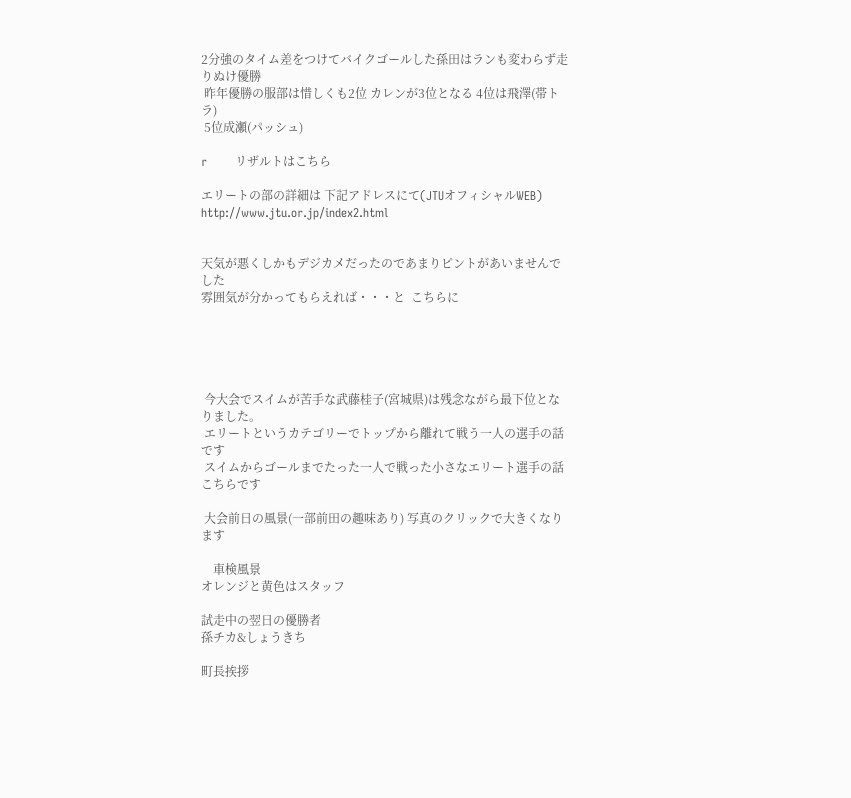2分強のタイム差をつけてバイクゴールした孫田はランも変わらず走りぬけ優勝
 昨年優勝の服部は惜しくも2位 カレンが3位となる 4位は飛澤(帯トラ)
 5位成瀬(パッシュ)

r       リザルトはこちら

エリートの部の詳細は 下記アドレスにて(JTUオフィシャルWEB)
http://www.jtu.or.jp/index2.html


天気が悪くしかもデジカメだったのであまりピントがあいませんでした
雰囲気が分かってもらえれば・・・と  こちらに





 今大会でスイムが苦手な武藤桂子(宮城県)は残念ながら最下位となりました。
 エリートというカテゴリーでトップから離れて戦う一人の選手の話です
 スイムからゴールまでたった一人で戦った小さなエリート選手の話 こちらです

 大会前日の風景(一部前田の趣味あり) 写真のクリックで大きくなります

    車検風景
オレンジと黄色はスタッフ

試走中の翌日の優勝者
孫チカ&しょうきち

町長挨拶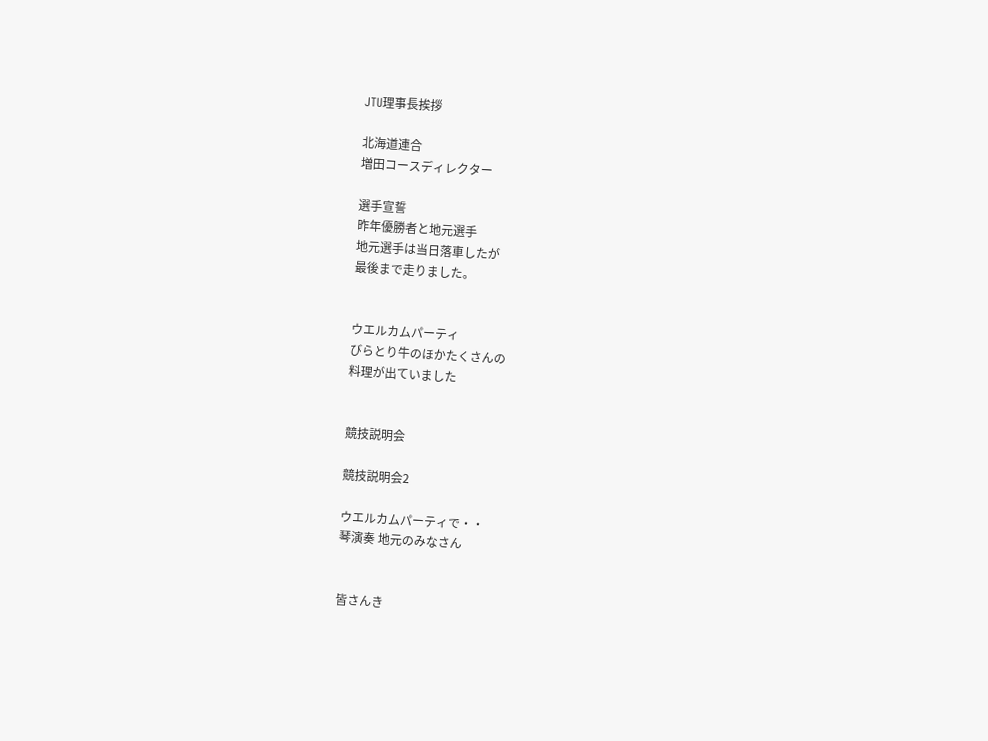JTU理事長挨拶

北海道連合
増田コースディレクター

選手宣誓
昨年優勝者と地元選手
地元選手は当日落車したが
最後まで走りました。


ウエルカムパーティ
びらとり牛のほかたくさんの
料理が出ていました


競技説明会

競技説明会2

ウエルカムパーティで・・
琴演奏 地元のみなさん


皆さんき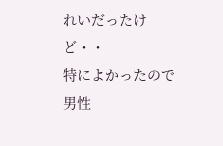れいだったけど・・
特によかったので男性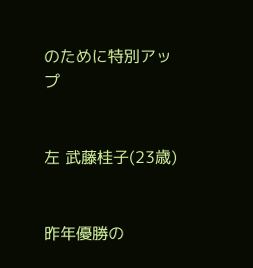のために特別アップ


左 武藤桂子(23歳)


昨年優勝の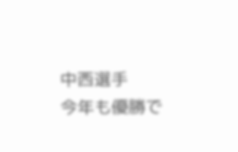中西選手
今年も優勝で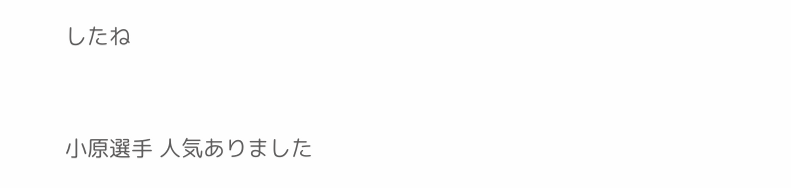したね


小原選手 人気ありました